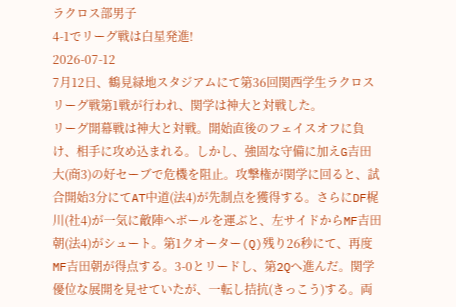ラクロス部男子
4-1でリーグ戦は白星発進!
2026-07-12
7月12日、鶴見緑地スタジアムにて第36回関西学生ラクロスリーグ戦第1戦が行われ、関学は神大と対戦した。
リーグ開幕戦は神大と対戦。開始直後のフェイスオフに負け、相手に攻め込まれる。しかし、強固な守備に加えG吉田大(商3)の好セーブで危機を阻止。攻撃権が関学に回ると、試合開始3分にてAT中道(法4)が先制点を獲得する。さらにDF梶川(社4)が一気に敵陣へボールを運ぶと、左サイドからMF吉田朝(法4)がシュート。第1クオーター(Q)残り26秒にて、再度MF吉田朝が得点する。3-0とリードし、第2Qへ進んだ。関学優位な展開を見せていたが、一転し拮抗(きっこう)する。両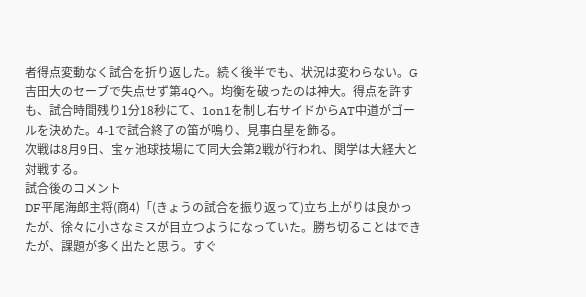者得点変動なく試合を折り返した。続く後半でも、状況は変わらない。G吉田大のセーブで失点せず第4Qへ。均衡を破ったのは神大。得点を許すも、試合時間残り1分18秒にて、1on1を制し右サイドからAT中道がゴールを決めた。4-1で試合終了の笛が鳴り、見事白星を飾る。
次戦は8月9日、宝ヶ池球技場にて同大会第2戦が行われ、関学は大経大と対戦する。
試合後のコメント
DF平尾海郎主将(商4)「(きょうの試合を振り返って)立ち上がりは良かったが、徐々に小さなミスが目立つようになっていた。勝ち切ることはできたが、課題が多く出たと思う。すぐ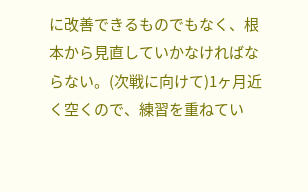に改善できるものでもなく、根本から見直していかなければならない。(次戦に向けて)1ヶ月近く空くので、練習を重ねてい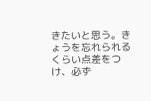きたいと思う。きょうを忘れられるくらい点差をつけ、必ず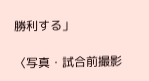勝利する」

〈写真・試合前撮影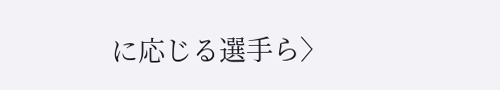に応じる選手ら〉